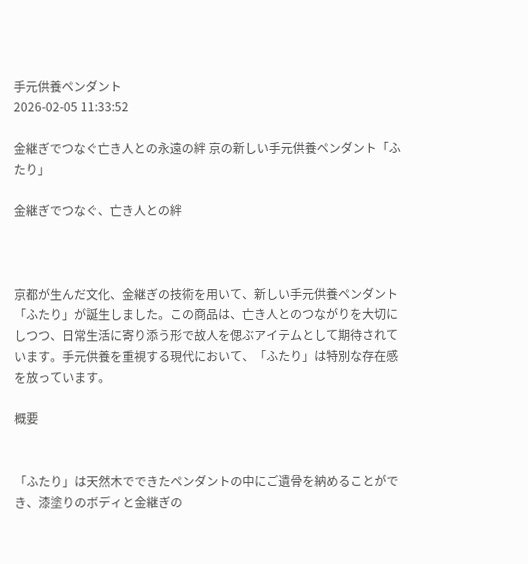手元供養ペンダント
2026-02-05 11:33:52

金継ぎでつなぐ亡き人との永遠の絆 京の新しい手元供養ペンダント「ふたり」

金継ぎでつなぐ、亡き人との絆



京都が生んだ文化、金継ぎの技術を用いて、新しい手元供養ペンダント「ふたり」が誕生しました。この商品は、亡き人とのつながりを大切にしつつ、日常生活に寄り添う形で故人を偲ぶアイテムとして期待されています。手元供養を重視する現代において、「ふたり」は特別な存在感を放っています。

概要


「ふたり」は天然木でできたペンダントの中にご遺骨を納めることができ、漆塗りのボディと金継ぎの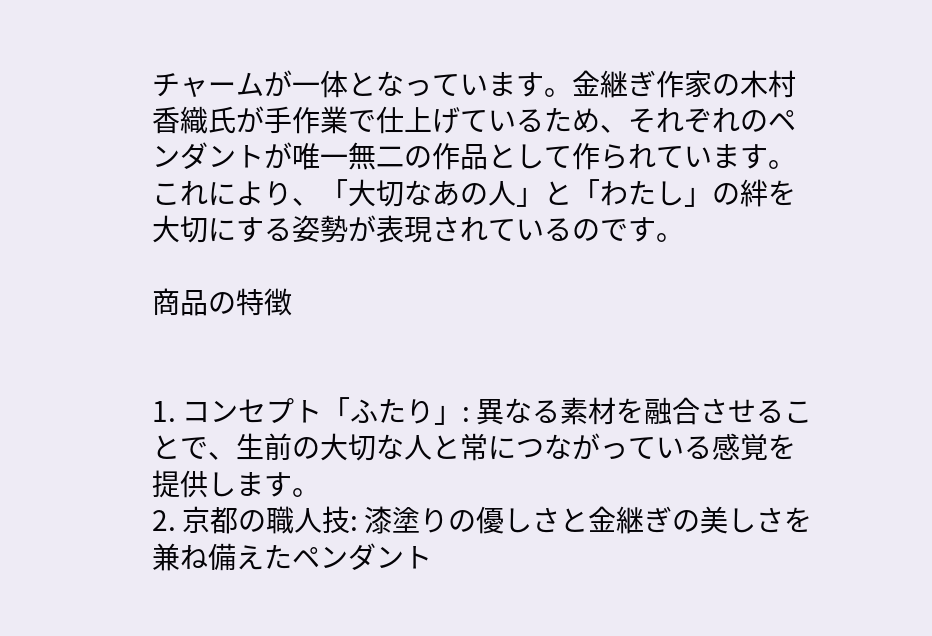チャームが一体となっています。金継ぎ作家の木村香織氏が手作業で仕上げているため、それぞれのペンダントが唯一無二の作品として作られています。これにより、「大切なあの人」と「わたし」の絆を大切にする姿勢が表現されているのです。

商品の特徴


1. コンセプト「ふたり」: 異なる素材を融合させることで、生前の大切な人と常につながっている感覚を提供します。
2. 京都の職人技: 漆塗りの優しさと金継ぎの美しさを兼ね備えたペンダント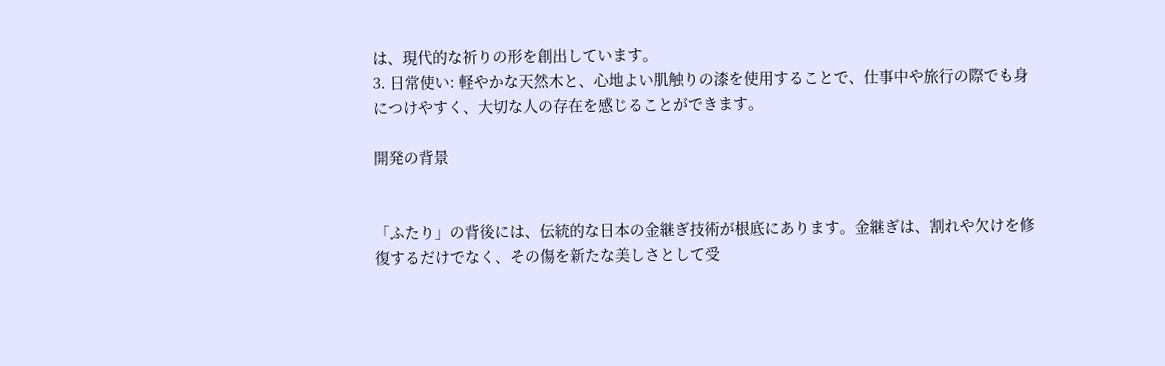は、現代的な祈りの形を創出しています。
3. 日常使い: 軽やかな天然木と、心地よい肌触りの漆を使用することで、仕事中や旅行の際でも身につけやすく、大切な人の存在を感じることができます。

開発の背景


「ふたり」の背後には、伝統的な日本の金継ぎ技術が根底にあります。金継ぎは、割れや欠けを修復するだけでなく、その傷を新たな美しさとして受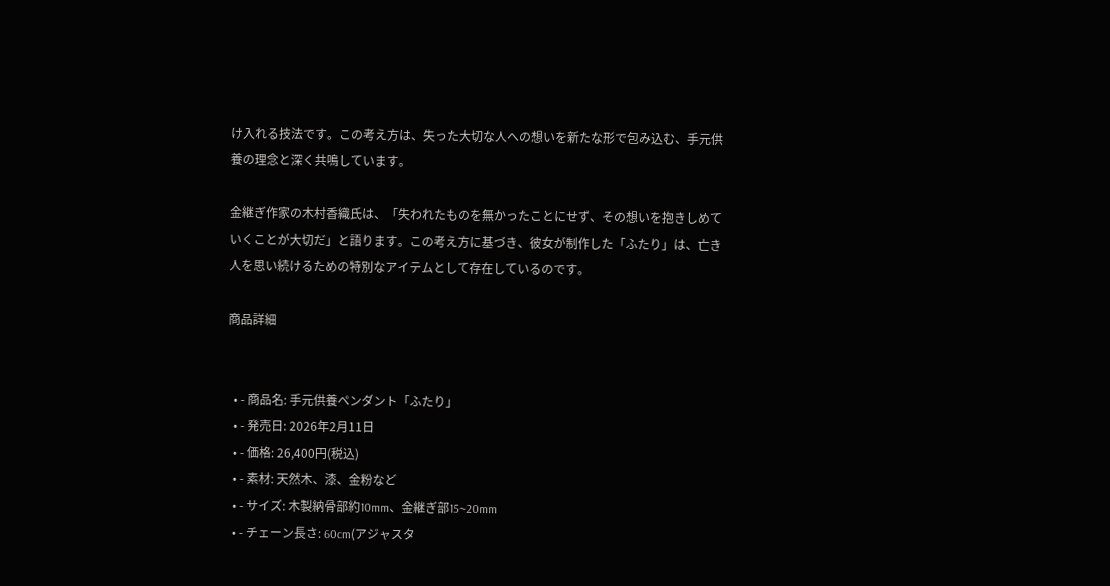け入れる技法です。この考え方は、失った大切な人への想いを新たな形で包み込む、手元供養の理念と深く共鳴しています。

金継ぎ作家の木村香織氏は、「失われたものを無かったことにせず、その想いを抱きしめていくことが大切だ」と語ります。この考え方に基づき、彼女が制作した「ふたり」は、亡き人を思い続けるための特別なアイテムとして存在しているのです。

商品詳細


  • - 商品名: 手元供養ペンダント「ふたり」
  • - 発売日: 2026年2月11日
  • - 価格: 26,400円(税込)
  • - 素材: 天然木、漆、金粉など
  • - サイズ: 木製納骨部約10mm、金継ぎ部15~20mm
  • - チェーン長さ: 60cm(アジャスタ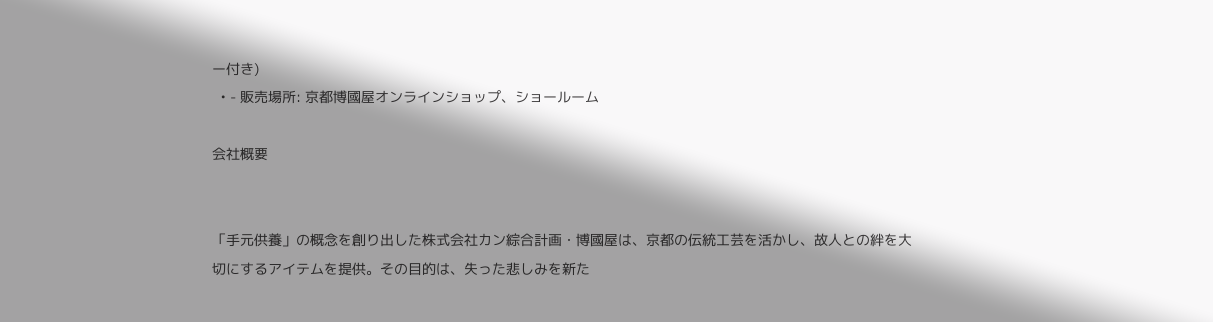ー付き)
  • - 販売場所: 京都博國屋オンラインショップ、ショールーム

会社概要


「手元供養」の概念を創り出した株式会社カン綜合計画・博國屋は、京都の伝統工芸を活かし、故人との絆を大切にするアイテムを提供。その目的は、失った悲しみを新た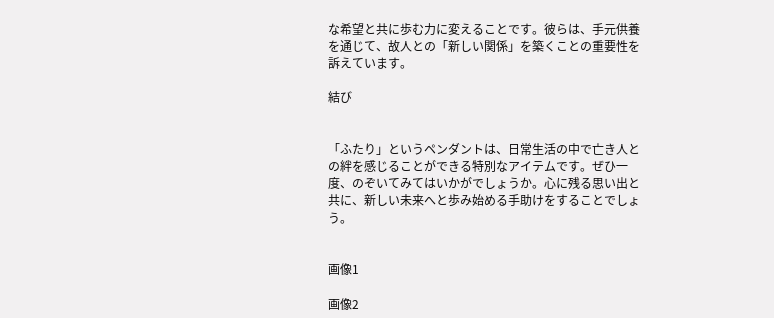な希望と共に歩む力に変えることです。彼らは、手元供養を通じて、故人との「新しい関係」を築くことの重要性を訴えています。

結び


「ふたり」というペンダントは、日常生活の中で亡き人との絆を感じることができる特別なアイテムです。ぜひ一度、のぞいてみてはいかがでしょうか。心に残る思い出と共に、新しい未来へと歩み始める手助けをすることでしょう。


画像1

画像2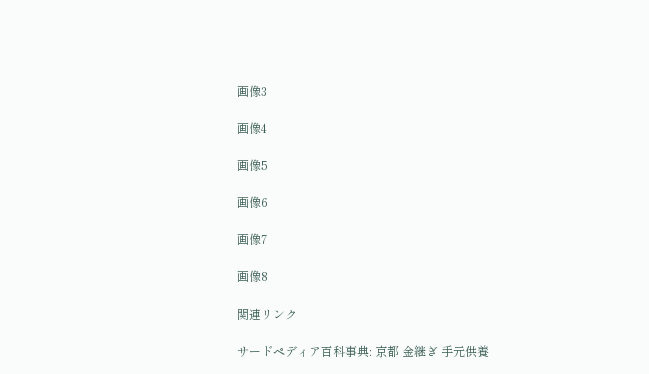画像3

画像4

画像5

画像6

画像7

画像8

関連リンク

サードペディア百科事典: 京都 金継ぎ 手元供養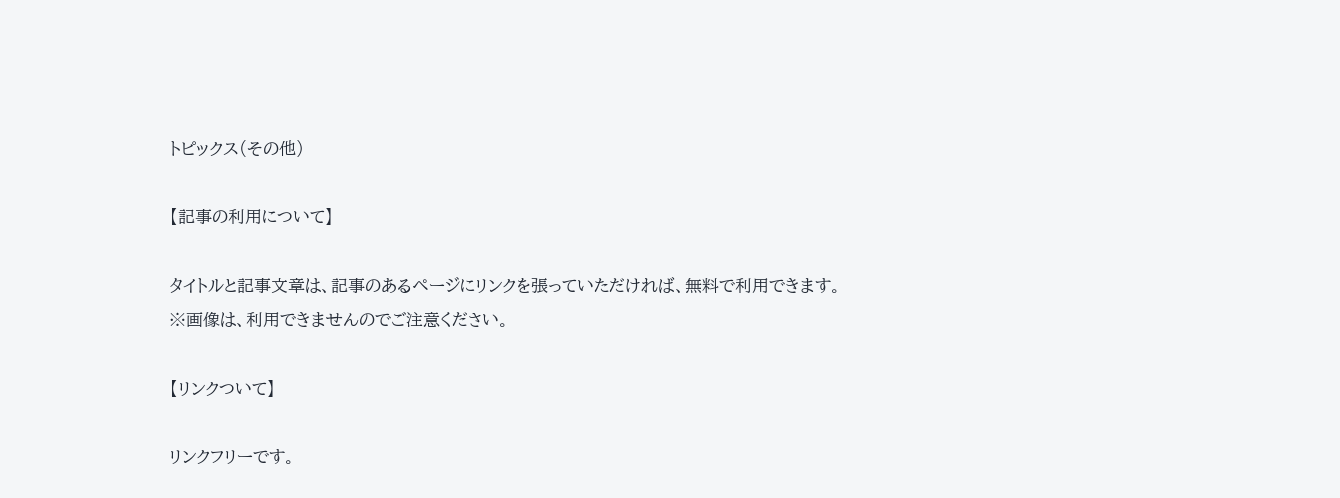トピックス(その他)

【記事の利用について】

タイトルと記事文章は、記事のあるページにリンクを張っていただければ、無料で利用できます。
※画像は、利用できませんのでご注意ください。

【リンクついて】

リンクフリーです。